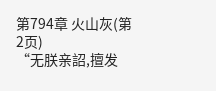第794章 火山灰(第2页)
“无朕亲詔,擅发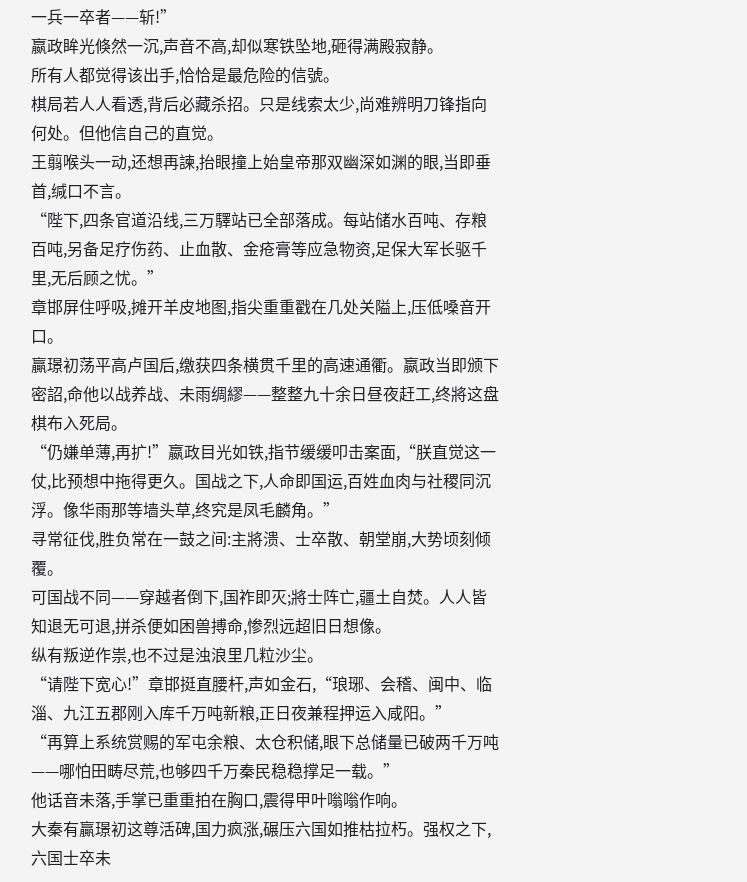一兵一卒者——斩!”
嬴政眸光倏然一沉,声音不高,却似寒铁坠地,砸得满殿寂静。
所有人都觉得该出手,恰恰是最危险的信號。
棋局若人人看透,背后必藏杀招。只是线索太少,尚难辨明刀锋指向何处。但他信自己的直觉。
王翦喉头一动,还想再諫,抬眼撞上始皇帝那双幽深如渊的眼,当即垂首,缄口不言。
“陛下,四条官道沿线,三万驛站已全部落成。每站储水百吨、存粮百吨,另备足疗伤药、止血散、金疮膏等应急物资,足保大军长驱千里,无后顾之忧。”
章邯屏住呼吸,摊开羊皮地图,指尖重重戳在几处关隘上,压低嗓音开口。
贏璟初荡平高卢国后,缴获四条横贯千里的高速通衢。嬴政当即颁下密詔,命他以战养战、未雨绸繆——整整九十余日昼夜赶工,终將这盘棋布入死局。
“仍嫌单薄,再扩!”嬴政目光如铁,指节缓缓叩击案面,“朕直觉这一仗,比预想中拖得更久。国战之下,人命即国运,百姓血肉与社稷同沉浮。像华雨那等墙头草,终究是凤毛麟角。”
寻常征伐,胜负常在一鼓之间:主將溃、士卒散、朝堂崩,大势顷刻倾覆。
可国战不同——穿越者倒下,国祚即灭;將士阵亡,疆土自焚。人人皆知退无可退,拼杀便如困兽搏命,惨烈远超旧日想像。
纵有叛逆作祟,也不过是浊浪里几粒沙尘。
“请陛下宽心!”章邯挺直腰杆,声如金石,“琅琊、会稽、闽中、临淄、九江五郡刚入库千万吨新粮,正日夜兼程押运入咸阳。”
“再算上系统赏赐的军屯余粮、太仓积储,眼下总储量已破两千万吨——哪怕田畴尽荒,也够四千万秦民稳稳撑足一载。”
他话音未落,手掌已重重拍在胸口,震得甲叶嗡嗡作响。
大秦有贏璟初这尊活碑,国力疯涨,碾压六国如推枯拉朽。强权之下,六国士卒未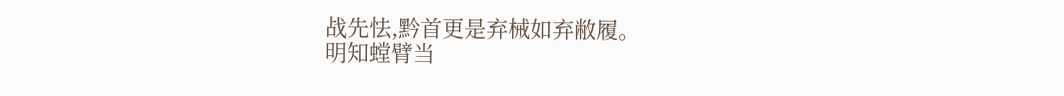战先怯,黔首更是弃械如弃敝履。
明知螳臂当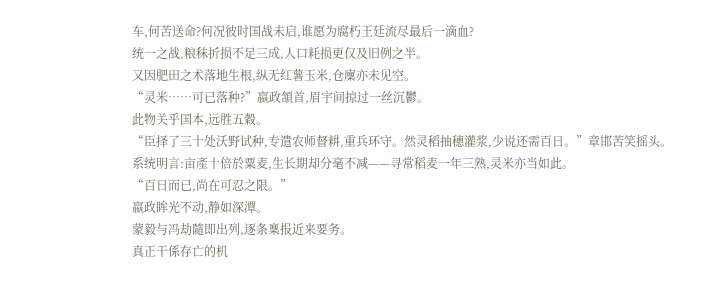车,何苦送命?何况彼时国战未启,谁愿为腐朽王廷流尽最后一滴血?
统一之战,粮秣折损不足三成,人口耗损更仅及旧例之半。
又因肥田之术落地生根,纵无红薯玉米,仓廩亦未见空。
“灵米……可已落种?”嬴政頷首,眉宇间掠过一丝沉鬱。
此物关乎国本,远胜五穀。
“臣择了三十处沃野试种,专遣农师督耕,重兵环守。然灵稻抽穗灌浆,少说还需百日。”章邯苦笑摇头。
系统明言:亩產十倍於粟麦,生长期却分毫不减——寻常稻麦一年三熟,灵米亦当如此。
“百日而已,尚在可忍之限。”
嬴政眸光不动,静如深潭。
蒙毅与冯劫隨即出列,逐条稟报近来要务。
真正干係存亡的机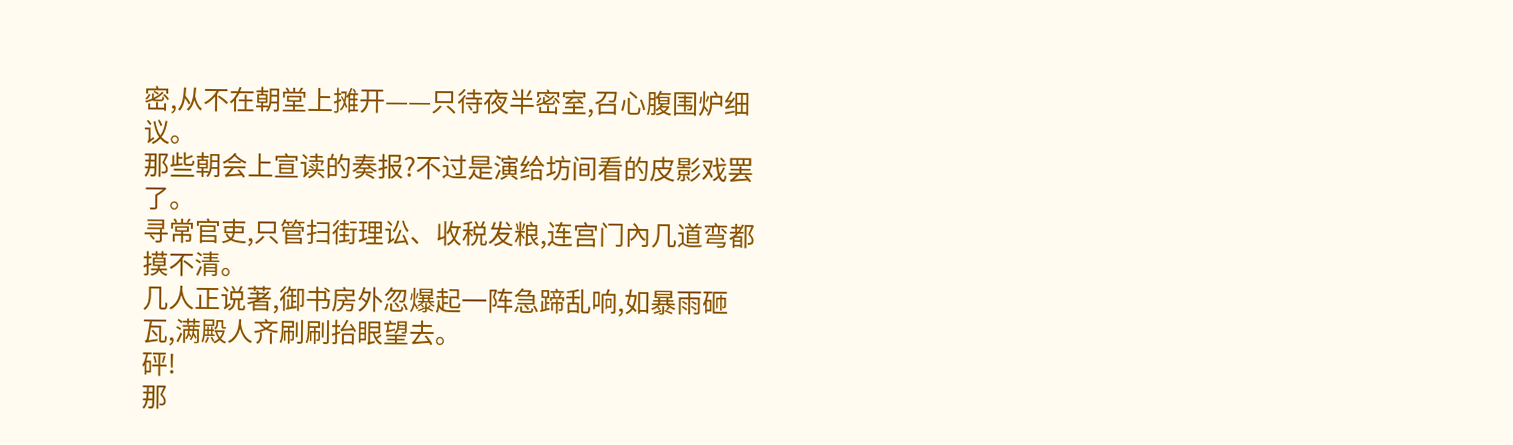密,从不在朝堂上摊开——只待夜半密室,召心腹围炉细议。
那些朝会上宣读的奏报?不过是演给坊间看的皮影戏罢了。
寻常官吏,只管扫街理讼、收税发粮,连宫门內几道弯都摸不清。
几人正说著,御书房外忽爆起一阵急蹄乱响,如暴雨砸瓦,满殿人齐刷刷抬眼望去。
砰!
那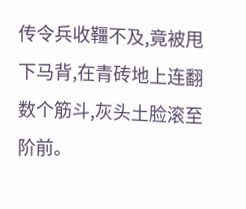传令兵收韁不及,竟被甩下马背,在青砖地上连翻数个筋斗,灰头土脸滚至阶前。